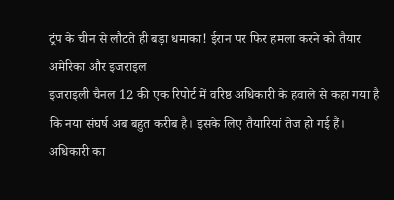ट्रंप के चीन से लौटते ही बड़ा धमाका! ईरान पर फिर हमला करने को तैयार अमेरिका और इजराइल
इजराइली चैनल 12 की एक रिपोर्ट में वरिष्ठ अधिकारी के हवाले से कहा गया है कि नया संघर्ष अब बहुत करीब है। इसके लिए तैयारियां तेज हो गई हैं। अधिकारी का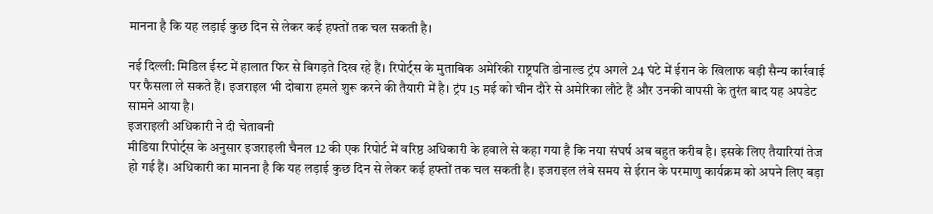मानना है कि यह लड़ाई कुछ दिन से लेकर कई हफ्तों तक चल सकती है।

नई दिल्ली: मिडिल ईस्ट में हालात फिर से बिगड़ते दिख रहे हैं। रिपोर्ट्स के मुताबिक अमेरिकी राष्ट्रपति डोनाल्ड ट्रंप अगले 24 घंटे में ईरान के खिलाफ बड़ी सैन्य कार्रवाई पर फैसला ले सकते हैं। इजराइल भी दोबारा हमले शुरू करने की तैयारी में है। ट्रंप 15 मई को चीन दौरे से अमेरिका लौटे हैं और उनकी वापसी के तुरंत बाद यह अपडेट सामने आया है।
इजराइली अधिकारी ने दी चेतावनी
मीडिया रिपोर्ट्स के अनुसार इजराइली चैनल 12 की एक रिपोर्ट में वरिष्ठ अधिकारी के हवाले से कहा गया है कि नया संघर्ष अब बहुत करीब है। इसके लिए तैयारियां तेज हो गई हैं। अधिकारी का मानना है कि यह लड़ाई कुछ दिन से लेकर कई हफ्तों तक चल सकती है। इजराइल लंबे समय से ईरान के परमाणु कार्यक्रम को अपने लिए बड़ा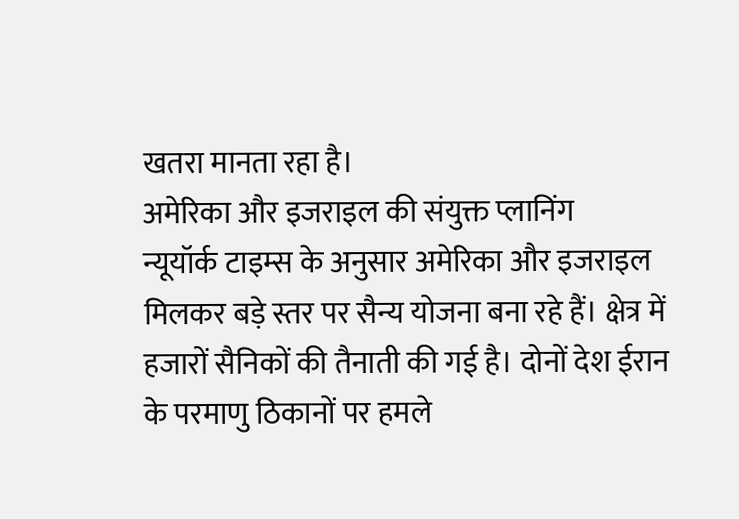खतरा मानता रहा है।
अमेरिका और इजराइल की संयुक्त प्लानिंग
न्यूयॉर्क टाइम्स के अनुसार अमेरिका और इजराइल मिलकर बड़े स्तर पर सैन्य योजना बना रहे हैं। क्षेत्र में हजारों सैनिकों की तैनाती की गई है। दोनों देश ईरान के परमाणु ठिकानों पर हमले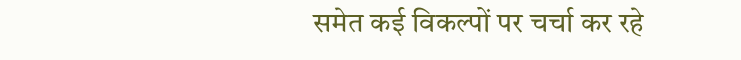समेत कई विकल्पों पर चर्चा कर रहे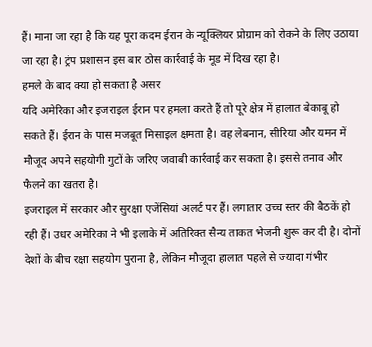हैं। माना जा रहा है कि यह पूरा कदम ईरान के न्यूक्लियर प्रोग्राम को रोकने के लिए उठाया जा रहा है। ट्रंप प्रशासन इस बार ठोस कार्रवाई के मूड में दिख रहा है।
हमले के बाद क्या हो सकता है असर
यदि अमेरिका और इजराइल ईरान पर हमला करते हैं तो पूरे क्षेत्र में हालात बेकाबू हो सकते हैं। ईरान के पास मजबूत मिसाइल क्षमता है। वह लेबनान, सीरिया और यमन में मौजूद अपने सहयोगी गुटों के जरिए जवाबी कार्रवाई कर सकता है। इससे तनाव और फैलने का खतरा है।
इजराइल में सरकार और सुरक्षा एजेंसियां अलर्ट पर हैं। लगातार उच्च स्तर की बैठकें हो रही हैं। उधर अमेरिका ने भी इलाके में अतिरिक्त सैन्य ताकत भेजनी शुरू कर दी है। दोनों देशों के बीच रक्षा सहयोग पुराना है, लेकिन मौजूदा हालात पहले से ज्यादा गंभीर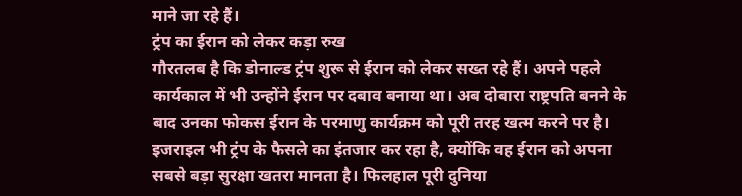माने जा रहे हैं।
ट्रंप का ईरान को लेकर कड़ा रुख
गौरतलब है कि डोनाल्ड ट्रंप शुरू से ईरान को लेकर सख्त रहे हैं। अपने पहले कार्यकाल में भी उन्होंने ईरान पर दबाव बनाया था। अब दोबारा राष्ट्रपति बनने के बाद उनका फोकस ईरान के परमाणु कार्यक्रम को पूरी तरह खत्म करने पर है।
इजराइल भी ट्रंप के फैसले का इंतजार कर रहा है, क्योंकि वह ईरान को अपना सबसे बड़ा सुरक्षा खतरा मानता है। फिलहाल पूरी दुनिया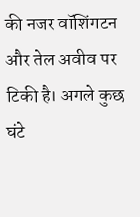की नजर वॉशिंगटन और तेल अवीव पर टिकी है। अगले कुछ घंटे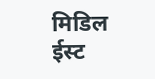मिडिल ईस्ट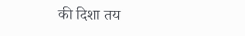की दिशा तय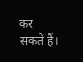कर सकते हैं।